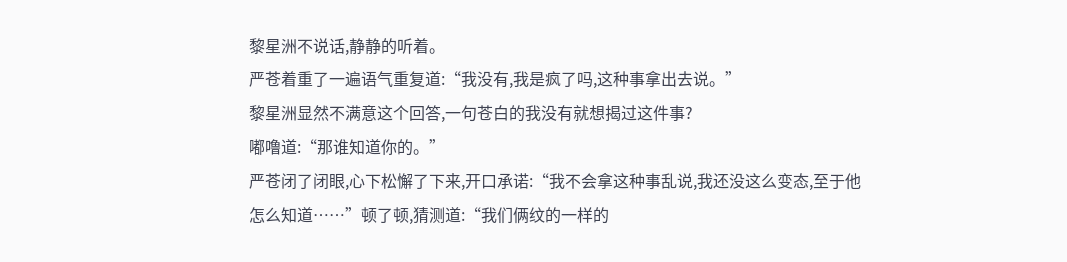黎星洲不说话,静静的听着。
严苍着重了一遍语气重复道:“我没有,我是疯了吗,这种事拿出去说。”
黎星洲显然不满意这个回答,一句苍白的我没有就想揭过这件事?
嘟噜道:“那谁知道你的。”
严苍闭了闭眼,心下松懈了下来,开口承诺:“我不会拿这种事乱说,我还没这么变态,至于他怎么知道……”顿了顿,猜测道:“我们俩纹的一样的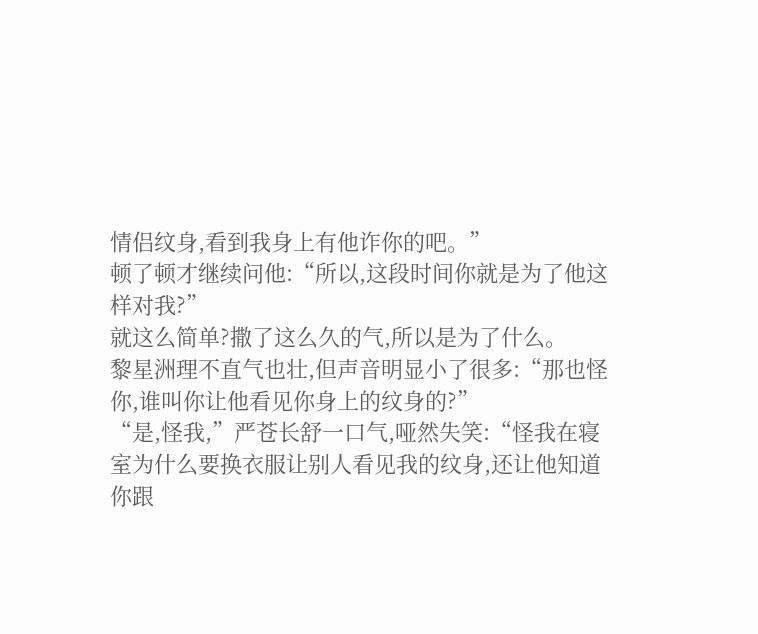情侣纹身,看到我身上有他诈你的吧。”
顿了顿才继续问他:“所以,这段时间你就是为了他这样对我?”
就这么简单?撒了这么久的气,所以是为了什么。
黎星洲理不直气也壮,但声音明显小了很多:“那也怪你,谁叫你让他看见你身上的纹身的?”
“是,怪我,”严苍长舒一口气,哑然失笑:“怪我在寝室为什么要换衣服让别人看见我的纹身,还让他知道你跟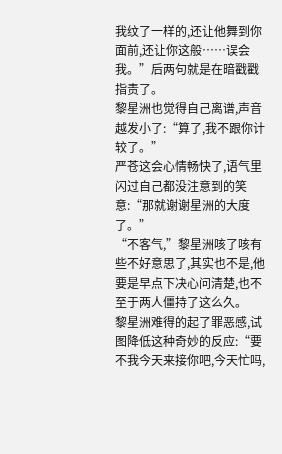我纹了一样的,还让他舞到你面前,还让你这般……误会我。”后两句就是在暗戳戳指责了。
黎星洲也觉得自己离谱,声音越发小了:“算了,我不跟你计较了。”
严苍这会心情畅快了,语气里闪过自己都没注意到的笑意:“那就谢谢星洲的大度了。”
“不客气,”黎星洲咳了咳有些不好意思了,其实也不是,他要是早点下决心问清楚,也不至于两人僵持了这么久。
黎星洲难得的起了罪恶感,试图降低这种奇妙的反应:“要不我今天来接你吧,今天忙吗,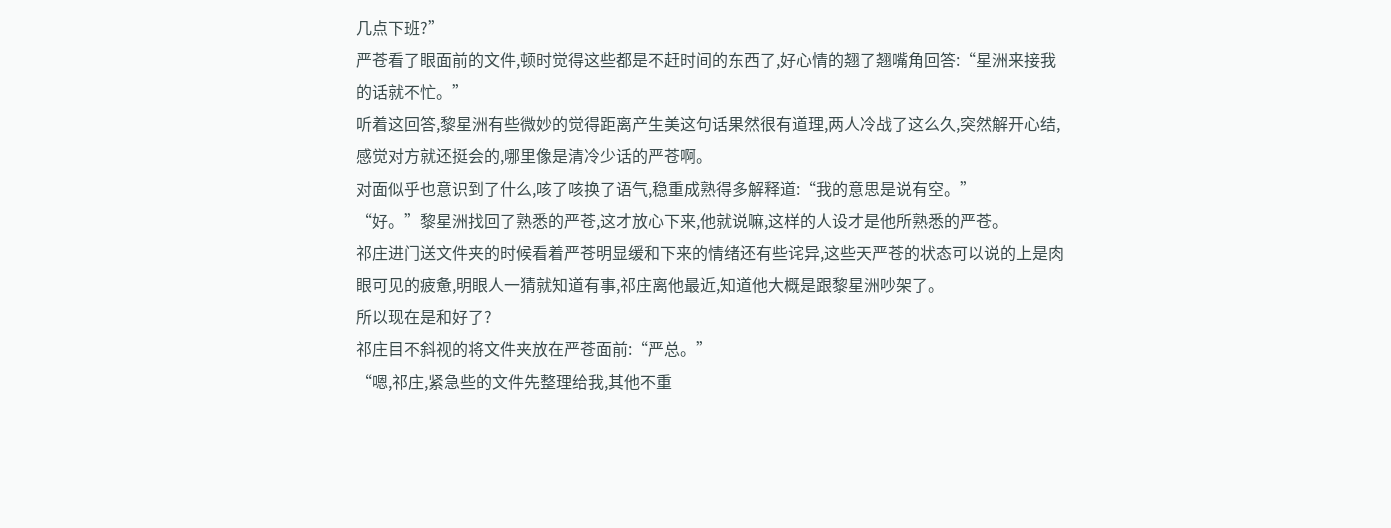几点下班?”
严苍看了眼面前的文件,顿时觉得这些都是不赶时间的东西了,好心情的翘了翘嘴角回答:“星洲来接我的话就不忙。”
听着这回答,黎星洲有些微妙的觉得距离产生美这句话果然很有道理,两人冷战了这么久,突然解开心结,感觉对方就还挺会的,哪里像是清冷少话的严苍啊。
对面似乎也意识到了什么,咳了咳换了语气,稳重成熟得多解释道:“我的意思是说有空。”
“好。”黎星洲找回了熟悉的严苍,这才放心下来,他就说嘛,这样的人设才是他所熟悉的严苍。
祁庄进门送文件夹的时候看着严苍明显缓和下来的情绪还有些诧异,这些天严苍的状态可以说的上是肉眼可见的疲惫,明眼人一猜就知道有事,祁庄离他最近,知道他大概是跟黎星洲吵架了。
所以现在是和好了?
祁庄目不斜视的将文件夹放在严苍面前:“严总。”
“嗯,祁庄,紧急些的文件先整理给我,其他不重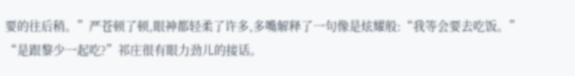要的往后稍。”严苍顿了顿,眼神都轻柔了许多,多嘴解释了一句像是炫耀般:“我等会要去吃饭。”
“是跟黎少一起吃?”祁庄很有眼力劲儿的接话。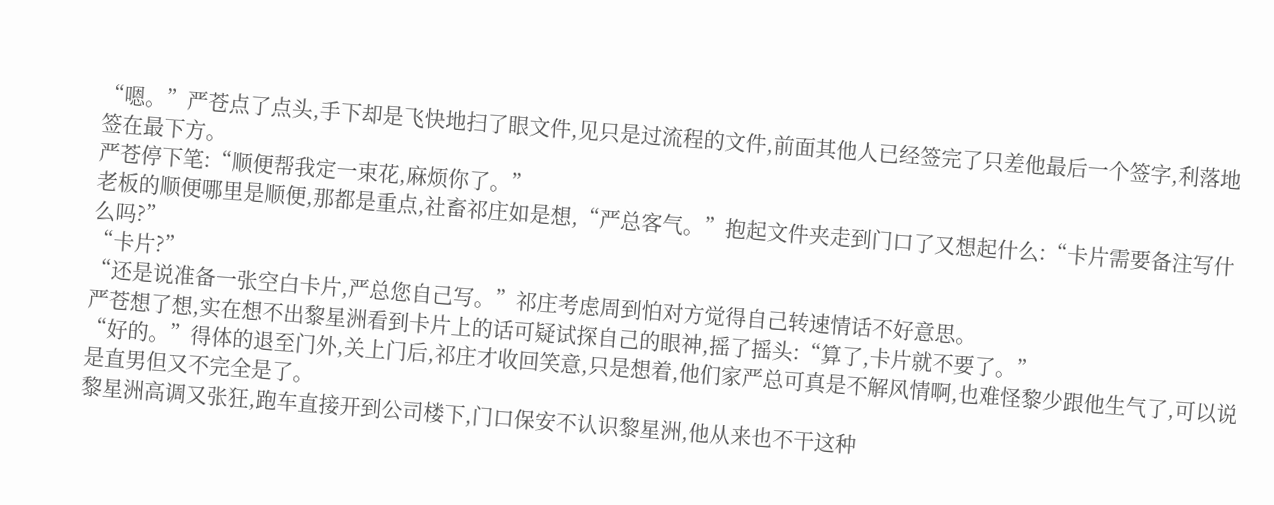“嗯。”严苍点了点头,手下却是飞快地扫了眼文件,见只是过流程的文件,前面其他人已经签完了只差他最后一个签字,利落地签在最下方。
严苍停下笔:“顺便帮我定一束花,麻烦你了。”
老板的顺便哪里是顺便,那都是重点,社畜祁庄如是想,“严总客气。”抱起文件夹走到门口了又想起什么:“卡片需要备注写什么吗?”
“卡片?”
“还是说准备一张空白卡片,严总您自己写。”祁庄考虑周到怕对方觉得自己转速情话不好意思。
严苍想了想,实在想不出黎星洲看到卡片上的话可疑试探自己的眼神,摇了摇头:“算了,卡片就不要了。”
“好的。”得体的退至门外,关上门后,祁庄才收回笑意,只是想着,他们家严总可真是不解风情啊,也难怪黎少跟他生气了,可以说是直男但又不完全是了。
黎星洲高调又张狂,跑车直接开到公司楼下,门口保安不认识黎星洲,他从来也不干这种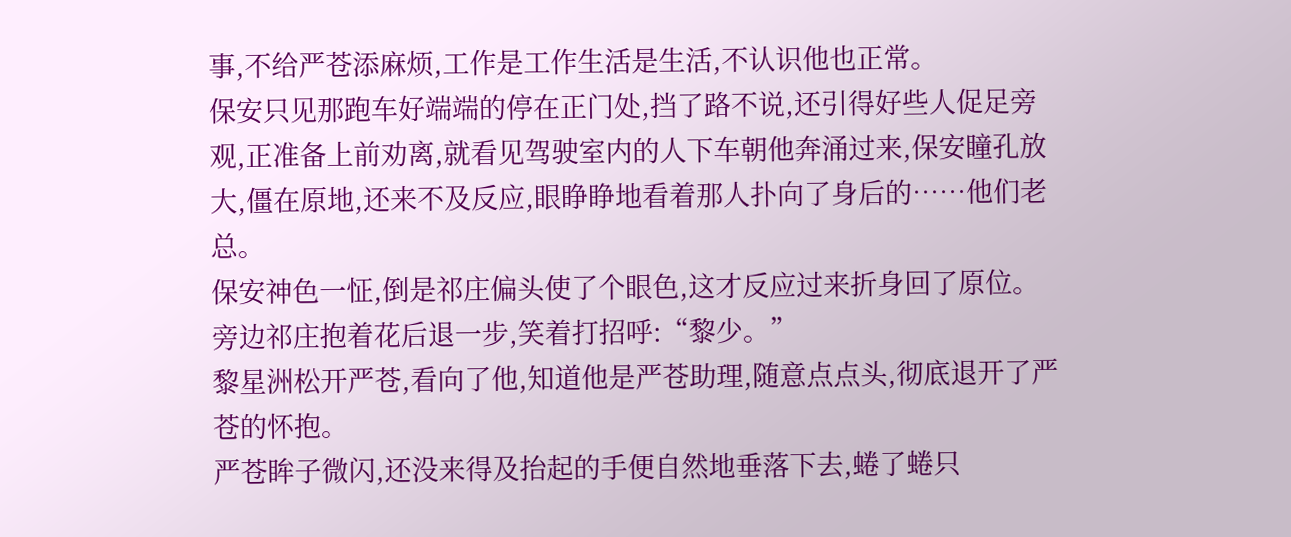事,不给严苍添麻烦,工作是工作生活是生活,不认识他也正常。
保安只见那跑车好端端的停在正门处,挡了路不说,还引得好些人促足旁观,正准备上前劝离,就看见驾驶室内的人下车朝他奔涌过来,保安瞳孔放大,僵在原地,还来不及反应,眼睁睁地看着那人扑向了身后的……他们老总。
保安神色一怔,倒是祁庄偏头使了个眼色,这才反应过来折身回了原位。
旁边祁庄抱着花后退一步,笑着打招呼:“黎少。”
黎星洲松开严苍,看向了他,知道他是严苍助理,随意点点头,彻底退开了严苍的怀抱。
严苍眸子微闪,还没来得及抬起的手便自然地垂落下去,蜷了蜷只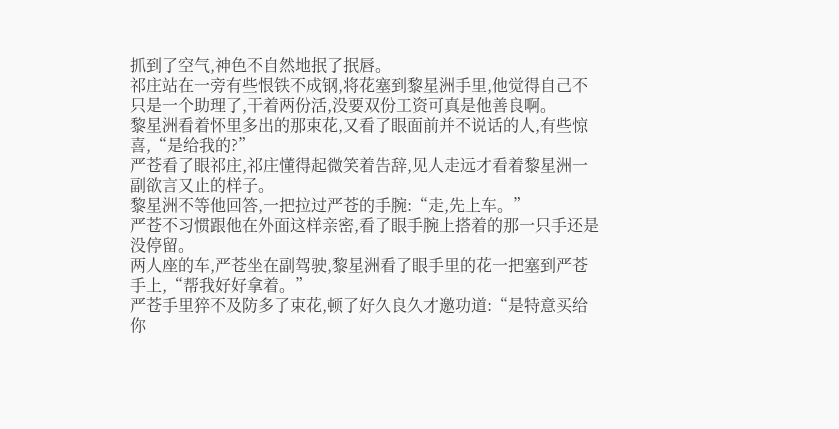抓到了空气,神色不自然地抿了抿唇。
祁庄站在一旁有些恨铁不成钢,将花塞到黎星洲手里,他觉得自己不只是一个助理了,干着两份活,没要双份工资可真是他善良啊。
黎星洲看着怀里多出的那束花,又看了眼面前并不说话的人,有些惊喜,“是给我的?”
严苍看了眼祁庄,祁庄懂得起微笑着告辞,见人走远才看着黎星洲一副欲言又止的样子。
黎星洲不等他回答,一把拉过严苍的手腕:“走,先上车。”
严苍不习惯跟他在外面这样亲密,看了眼手腕上搭着的那一只手还是没停留。
两人座的车,严苍坐在副驾驶,黎星洲看了眼手里的花一把塞到严苍手上,“帮我好好拿着。”
严苍手里猝不及防多了束花,顿了好久良久才邀功道:“是特意买给你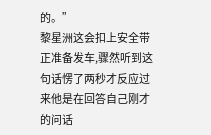的。”
黎星洲这会扣上安全带正准备发车,骤然听到这句话愣了两秒才反应过来他是在回答自己刚才的问话